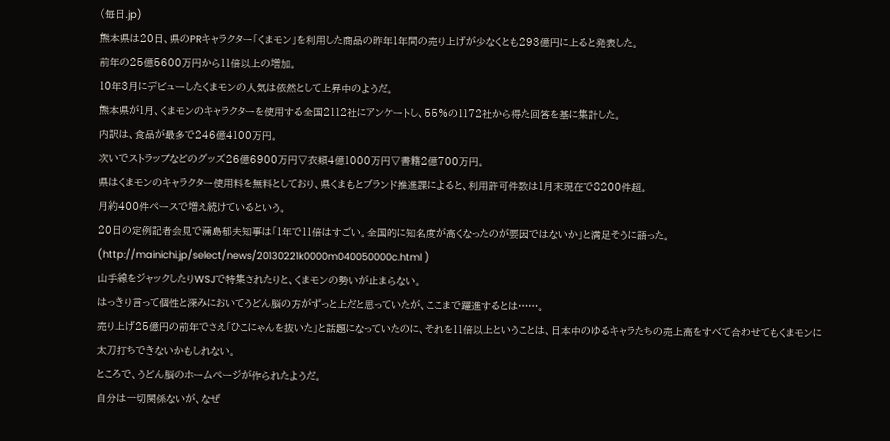(毎日.jp)
熊本県は20日、県のPRキャラクター「くまモン」を利用した商品の昨年1年間の売り上げが少なくとも293億円に上ると発表した。
前年の25億5600万円から11倍以上の増加。
10年3月にデビューしたくまモンの人気は依然として上昇中のようだ。
熊本県が1月、くまモンのキャラクターを使用する全国2112社にアンケートし、55%の1172社から得た回答を基に集計した。
内訳は、食品が最多で246億4100万円。
次いでストラップなどのグッズ26億6900万円▽衣類4億1000万円▽書籍2億700万円。
県はくまモンのキャラクター使用料を無料としており、県くまもとブランド推進課によると、利用許可件数は1月末現在で8200件超。
月約400件ペースで増え続けているという。
20日の定例記者会見で蒲島郁夫知事は「1年で11倍はすごい。全国的に知名度が高くなったのが要因ではないか」と満足そうに語った。
(http://mainichi.jp/select/news/20130221k0000m040050000c.html )
山手線をジャックしたりWSJで特集されたりと、くまモンの勢いが止まらない。
はっきり言って個性と深みにおいてうどん脳の方がずっと上だと思っていたが、ここまで躍進するとは……。
売り上げ25億円の前年でさえ「ひこにゃんを抜いた」と話題になっていたのに、それを11倍以上ということは、日本中のゆるキャラたちの売上高をすべて合わせてもくまモンに太刀打ちできないかもしれない。
ところで、うどん脳のホームページが作られたようだ。
自分は一切関係ないが、なぜ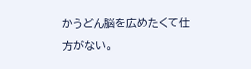かうどん脳を広めたくて仕方がない。